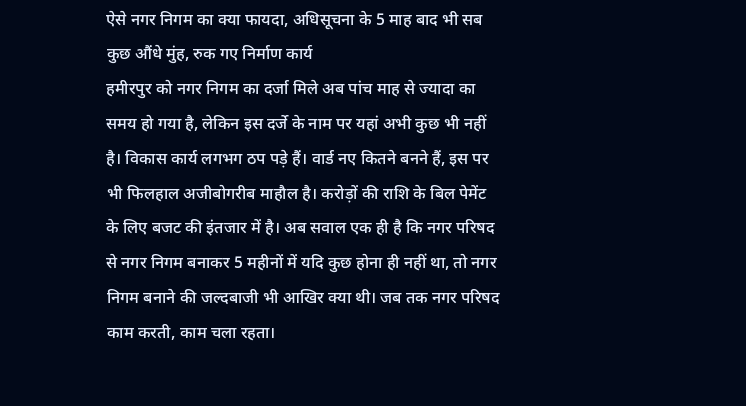ऐसे नगर निगम का क्या फायदा, अधिसूचना के 5 माह बाद भी सब कुछ औंधे मुंह, रुक गए निर्माण कार्य
हमीरपुर को नगर निगम का दर्जा मिले अब पांच माह से ज्यादा का समय हो गया है, लेकिन इस दर्जे के नाम पर यहां अभी कुछ भी नहीं है। विकास कार्य लगभग ठप पड़े हैं। वार्ड नए कितने बनने हैं, इस पर भी फिलहाल अजीबोगरीब माहौल है। करोड़ों की राशि के बिल पेमेंट के लिए बजट की इंतजार में है। अब सवाल एक ही है कि नगर परिषद से नगर निगम बनाकर 5 महीनों में यदि कुछ होना ही नहीं था, तो नगर निगम बनाने की जल्दबाजी भी आखिर क्या थी। जब तक नगर परिषद काम करती, काम चला रहता।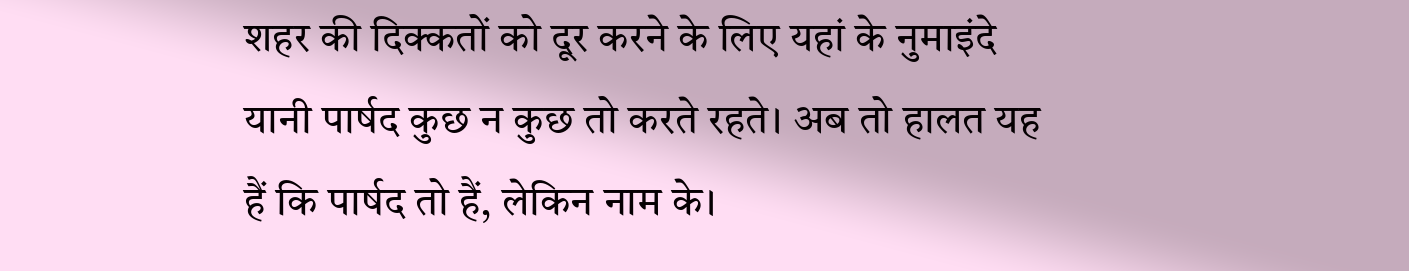शहर की दिक्कतों को दूर करने के लिए यहां के नुमाइंदे यानी पार्षद कुछ न कुछ तो करते रहते। अब तो हालत यह हैं कि पार्षद तो हैं, लेकिन नाम के।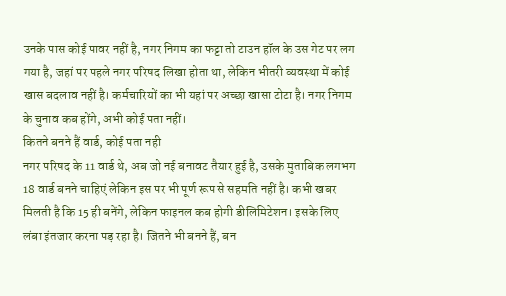उनके पास कोई पावर नहीं है, नगर निगम का फट्टा तो टाउन हॉल के उस गेट पर लग गया है, जहां पर पहले नगर परिषद लिखा होता था, लेकिन भीतरी व्यवस्था में कोई खास बदलाव नहीं है। कर्मचारियों का भी यहां पर अच्छा खासा टोटा है। नगर निगम के चुनाव कब होंगे, अभी कोई पता नहीं।
कितने बनने हैं वार्ड, कोई पता नही
नगर परिषद के 11 वार्ड थे, अब जो नई बनावट तैयार हुई है, उसके मुताबिक लगभग 18 वार्ड बनने चाहिएं लेकिन इस पर भी पूर्ण रूप से सहमति नहीं है। कभी खबर मिलती है कि 15 ही बनेंगे, लेकिन फाइनल कब होगी डीलिमिटेशन। इसके लिए लंबा इंतजार करना पड़ रहा है। जितने भी बनने हैं, बन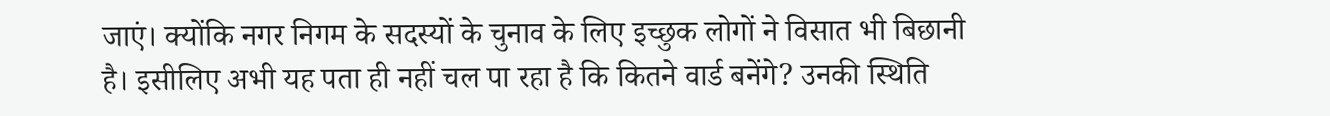जाएं। क्योंकि नगर निगम के सदस्यों के चुनाव के लिए इच्छुक लोगों ने विसात भी बिछानी है। इसीलिए अभी यह पता ही नहीं चल पा रहा है कि कितने वार्ड बनेंगे? उनकी स्थिति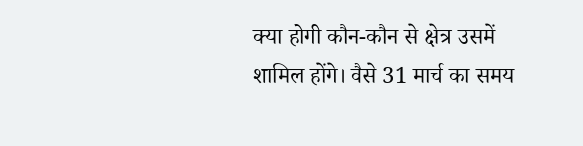क्या होगी कौन-कौन से क्षेत्र उसमें शामिल होंगे। वैसे 31 मार्च का समय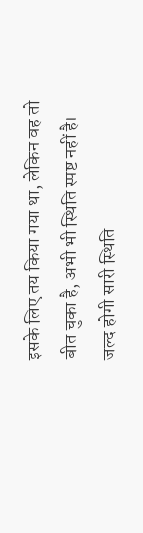इसके लिए तय किया गया था, लेकिन वह तो बीत चुका है, अभी भी स्थिति स्पष्ट नहीं है।
जल्द होगी सारी स्थिति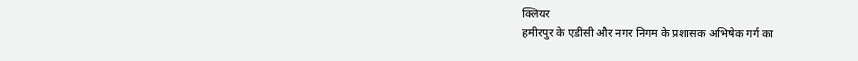क्लियर
हमीरपुर के एडीसी और नगर निगम के प्रशासक अभिषेक गर्ग का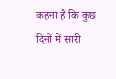कहना है कि कुछ दिनों में सारी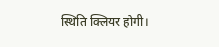स्थिति क्लियर होगी।